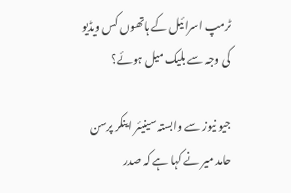ٹرمپ اسرائیل کے ہاتھوں کس ویڈیو کی وجہ سے بلیک میل ہوئے؟

جیو نیوز سے وابستہ سینیئر اینکر پرسن حامد میر نے کہا ہے کہ صدر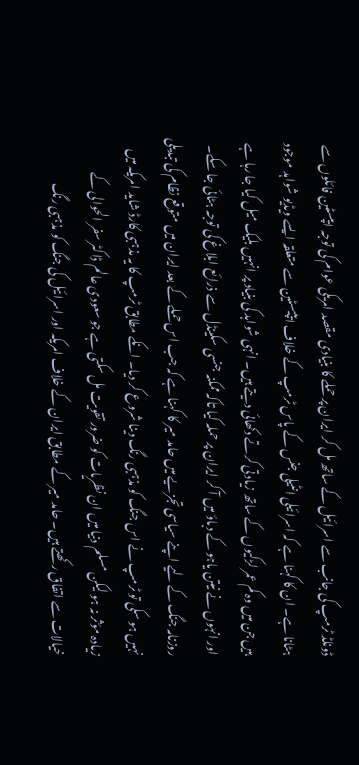ڈونلڈ ٹرمپ کی جانب سے اسرائیل کے ساتھ مل کر ایران پر حملے کا بنیادی مقصد امریکی عوام کی توجہ ایپسٹین فائلوں سے ہٹانا ہے۔ ان کا کہنا ہے کہ اسرائیلی انٹیلی جنس کے پاس ٹرمپ کے خلاف ایپیسٹین سے متعلقہ ایسے ویڈیو شواہد موجود ہیں جن میں وہ کم عمر لڑکیوں کے ساتھ زیادتی کرتے دکھائی دیتے ہیں۔ انہی شواہد کی بنیاد پر انہیں بلیک میل کیا جا رہا ہے اور انہوں نے نیتن یاہو کے دباؤ میں آ کر ایران پر حملہ کیا تاکہ ممکنہ جنسی سکینڈل سے ذرائع ابلاغ کی توجہ ہٹائی جا سکے۔
روزنامہ جنگ کے لیے اپنے سیاسی تجزیے میں حامد میر کا کہنا ہے کہ جب اس حملے کے بعد ایران میں متوقع نظام کی تبدیلی نہیں ہو سکی تو ٹرمپ نے اس جنگ کو مذہبی رنگ دینا شروع کر دیا۔ انکے مطابق ٹرمپ کا یہ مذہبی کارڈ شاید امریکہ میں زیادہ مؤثر نہ ہو لیکن مسلم دنیا میں ان نظریات کو ضرور تقویت مل سکتی ہے جو سعودی عالم ڈاکٹر سفر الحوالی کے خیالات سے اتفاق رکھتے ہیں۔ حامد میر کے مطابق ایران کے خلاف امریکہ اور اسرائیل کی جنگ کو مذہبی رنگ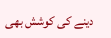دینے کی کوشش بھی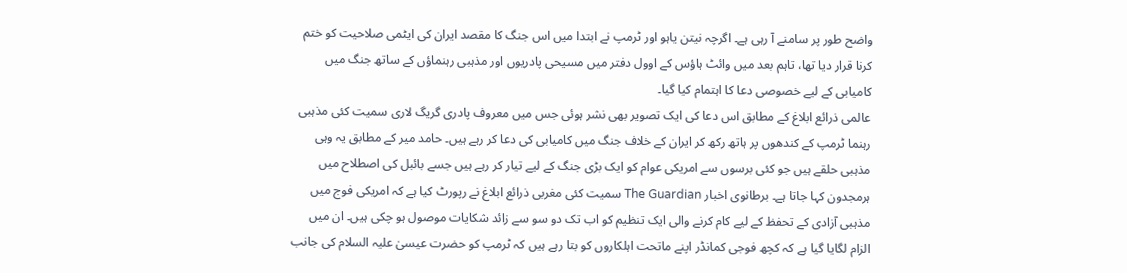واضح طور پر سامنے آ رہی ہے۔ اگرچہ نیتن یاہو اور ٹرمپ نے ابتدا میں اس جنگ کا مقصد ایران کی ایٹمی صلاحیت کو ختم کرنا قرار دیا تھا، تاہم بعد میں وائٹ ہاؤس کے اوول دفتر میں مسیحی پادریوں اور مذہبی رہنماؤں کے ساتھ جنگ میں کامیابی کے لیے خصوصی دعا کا اہتمام کیا گیا۔
عالمی ذرائع ابلاغ کے مطابق اس دعا کی ایک تصویر بھی نشر ہوئی جس میں معروف پادری گریگ لاری سمیت کئی مذہبی رہنما ٹرمپ کے کندھوں پر ہاتھ رکھ کر ایران کے خلاف جنگ میں کامیابی کی دعا کر رہے ہیں۔ حامد میر کے مطابق یہ وہی مذہبی حلقے ہیں جو کئی برسوں سے امریکی عوام کو ایک بڑی جنگ کے لیے تیار کر رہے ہیں جسے بائبل کی اصطلاح میں ہرمجدون کہا جاتا ہے۔ برطانوی اخبار The Guardian سمیت کئی مغربی ذرائع ابلاغ نے رپورٹ کیا ہے کہ امریکی فوج میں مذہبی آزادی کے تحفظ کے لیے کام کرنے والی ایک تنظیم کو اب تک دو سو سے زائد شکایات موصول ہو چکی ہیں۔ ان میں الزام لگایا گیا ہے کہ کچھ فوجی کمانڈر اپنے ماتحت اہلکاروں کو بتا رہے ہیں کہ ٹرمپ کو حضرت عیسیٰ علیہ السلام کی جانب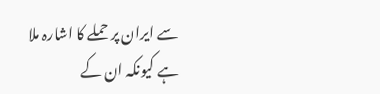سے ایران پر حملے کا اشارہ ملا ہے کیونکہ ان کے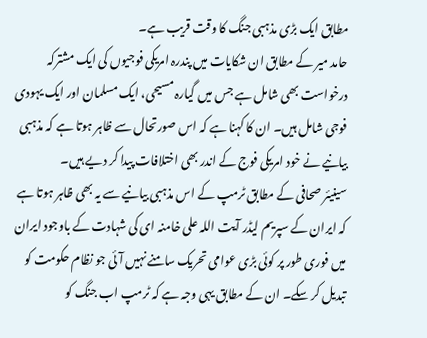مطابق ایک بڑی مذہبی جنگ کا وقت قریب ہے۔
حامد میر کے مطابق ان شکایات میں پندرہ امریکی فوجیوں کی ایک مشترکہ درخواست بھی شامل ہے جس میں گیارہ مسیحی، ایک مسلمان اور ایک یہودی فوجی شامل ہیں۔ ان کا کہنا ہے کہ اس صورتحال سے ظاہر ہوتا ہے کہ مذہبی بیانیے نے خود امریکی فوج کے اندر بھی اختلافات پیدا کر دیے ہیں۔
سینیئر صحافی کے مطابق ٹرمپ کے اس مذہبی بیانیے سے یہ بھی ظاہر ہوتا ہے کہ ایران کے سپریم لیڈر آیت اللہ علی خامنہ ای کی شہادت کے باوجود ایران میں فوری طور پر کوئی بڑی عوامی تحریک سامنے نہیں آئی جو نظام حکومت کو تبدیل کر سکے۔ ان کے مطابق یہی وجہ ہے کہ ٹرمپ اب جنگ کو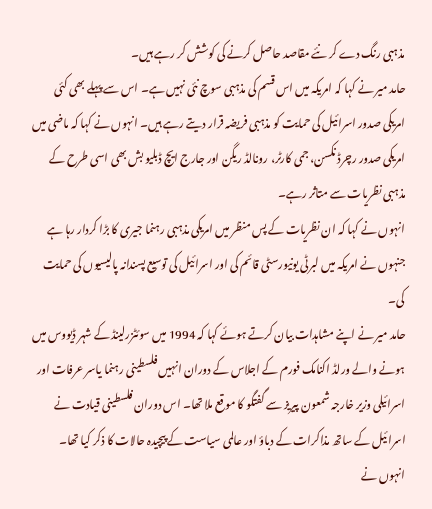مذہبی رنگ دے کر نئے مقاصد حاصل کرنے کی کوشش کر رہے ہیں۔
حامد میر نے کہا کہ امریکہ میں اس قسم کی مذہبی سوچ نئی نہیں ہے۔ اس سے پہلے بھی کئی امریکی صدور اسرائیل کی حمایت کو مذہبی فریضہ قرار دیتے رہے ہیں۔ انہوں نے کہا کہ ماضی میں امریکی صدور رچرڈ نکسن، جمی کارٹر، رونالڈ ریگن اور جارج ایچ ڈبلیو بش بھی اسی طرح کے مذہبی نظریات سے متاثر رہے۔
انہوں نے کہا کہ ان نظریات کے پس منظر میں امریکی مذہبی رہنما جیری کا بڑا کردار رہا ہے جنہوں نے امریکہ میں لبرٹی یونیورسٹی قائم کی اور اسرائیل کی توسیع پسندانہ پالیسیوں کی حمایت کی۔
حامد میر نے اپنے مشاہدات بیان کرتے ہوئے کہا کہ 1994 میں سوئٹزرلینڈ کے شہر ڈیووس میں ہونے والے ورلڈ اکنامک فورم کے اجلاس کے دوران انہیں فلسطینی رہنما یاسر عرفات اور اسرائیلی وزیر خارجہ شمعون پیریز سے گفتگو کا موقع ملا تھا۔ اس دوران فلسطینی قیادت نے اسرائیل کے ساتھ مذاکرات کے دباؤ اور عالمی سیاست کے پیچیدہ حالات کا ذکر کیا تھا۔
انہوں نے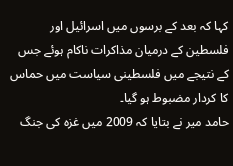کہا کہ بعد کے برسوں میں اسرائیل اور فلسطین کے درمیان مذاکرات ناکام ہوئے جس کے نتیجے میں فلسطینی سیاست میں حماس کا کردار مضبوط ہو گیا۔
حامد میر نے بتایا کہ 2009 میں غزہ کی جنگ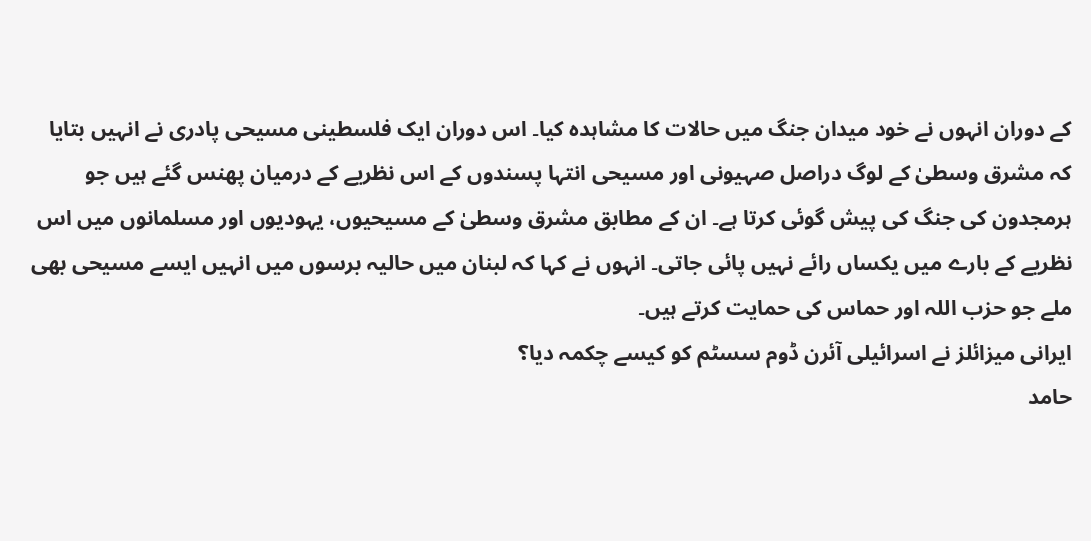کے دوران انہوں نے خود میدان جنگ میں حالات کا مشاہدہ کیا۔ اس دوران ایک فلسطینی مسیحی پادری نے انہیں بتایا کہ مشرق وسطیٰ کے لوگ دراصل صہیونی اور مسیحی انتہا پسندوں کے اس نظریے کے درمیان پھنس گئے ہیں جو ہرمجدون کی جنگ کی پیش گوئی کرتا ہے۔ ان کے مطابق مشرق وسطیٰ کے مسیحیوں، یہودیوں اور مسلمانوں میں اس نظریے کے بارے میں یکساں رائے نہیں پائی جاتی۔ انہوں نے کہا کہ لبنان میں حالیہ برسوں میں انہیں ایسے مسیحی بھی ملے جو حزب اللہ اور حماس کی حمایت کرتے ہیں۔
ایرانی میزائلز نے اسرائیلی آئرن ڈوم سسٹم کو کیسے چکمہ دیا؟
حامد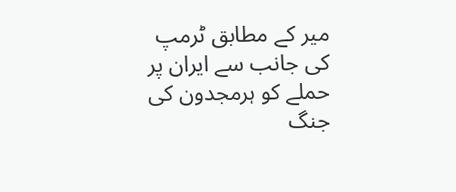میر کے مطابق ٹرمپ کی جانب سے ایران پر حملے کو ہرمجدون کی جنگ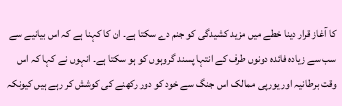کا آغاز قرار دینا خطے میں مزید کشیدگی کو جنم دے سکتا ہے۔ ان کا کہنا ہے کہ اس بیانیے سے سب سے زیادہ فائدہ دونوں طرف کے انتہا پسند گروہوں کو ہو سکتا ہے۔ انہوں نے کہا کہ اس وقت برطانیہ اور یورپی ممالک اس جنگ سے خود کو دور رکھنے کی کوشش کر رہے ہیں کیونکہ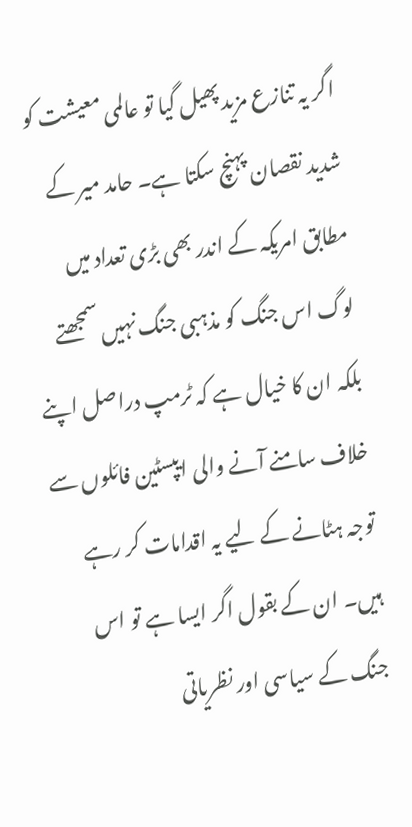اگر یہ تنازع مزید پھیل گیا تو عالمی معیشت کو شدید نقصان پہنچ سکتا ہے۔ حامد میر کے مطابق امریکہ کے اندر بھی بڑی تعداد میں لوگ اس جنگ کو مذہبی جنگ نہیں سمجھتے بلکہ ان کا خیال ہے کہ ٹرمپ دراصل اپنے خلاف سامنے آنے والی ایپسٹین فائلوں سے توجہ ہٹانے کے لیے یہ اقدامات کر رہے ہیں۔ ان کے بقول اگر ایسا ہے تو اس جنگ کے سیاسی اور نظریاتی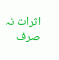اثرات نہ صرف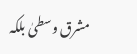مشرق وسطیٰ بلکہ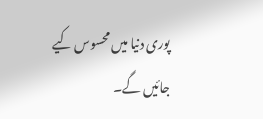پوری دنیا میں محسوس کیے جائیں گے۔